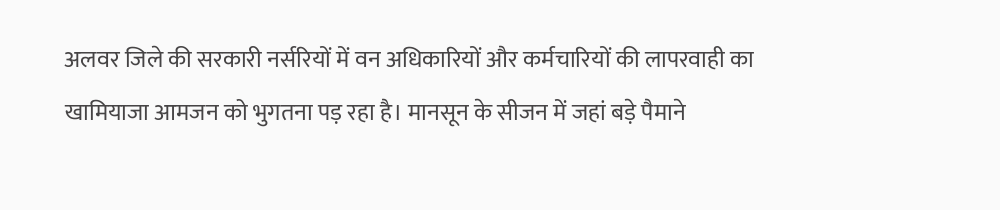अलवर जिले की सरकारी नर्सरियों में वन अधिकारियों और कर्मचारियों की लापरवाही का खामियाजा आमजन को भुगतना पड़ रहा है। मानसून के सीजन में जहां बड़े पैमाने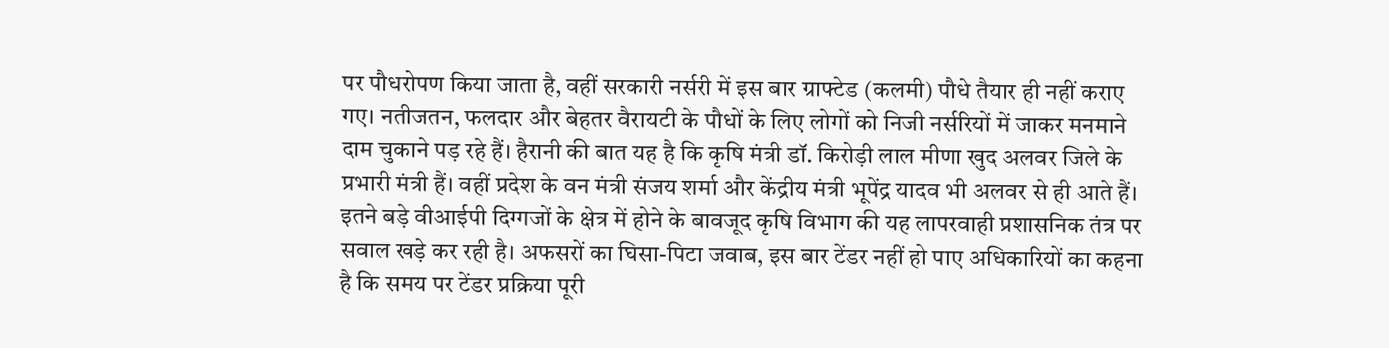पर पौधरोपण किया जाता है, वहीं सरकारी नर्सरी में इस बार ग्राफ्टेड (कलमी) पौधे तैयार ही नहीं कराए गए। नतीजतन, फलदार और बेहतर वैरायटी के पौधों के लिए लोगों को निजी नर्सरियों में जाकर मनमाने दाम चुकाने पड़ रहे हैं। हैरानी की बात यह है कि कृषि मंत्री डॉ. किरोड़ी लाल मीणा खुद अलवर जिले के प्रभारी मंत्री हैं। वहीं प्रदेश के वन मंत्री संजय शर्मा और केंद्रीय मंत्री भूपेंद्र यादव भी अलवर से ही आते हैं। इतने बड़े वीआईपी दिग्गजों के क्षेत्र में होने के बावजूद कृषि विभाग की यह लापरवाही प्रशासनिक तंत्र पर सवाल खड़े कर रही है। अफसरों का घिसा-पिटा जवाब, इस बार टेंडर नहीं हो पाए अधिकारियों का कहना है कि समय पर टेंडर प्रक्रिया पूरी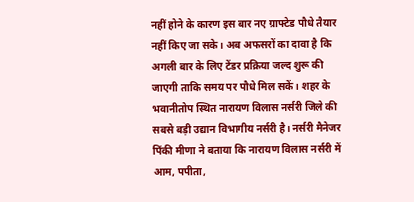नहीं होने के कारण इस बार नए ग्राफ्टेड पौधे तैयार नहीं किए जा सके। अब अफसरों का दावा है कि अगली बार के लिए टेंडर प्रक्रिया जल्द शुरू की जाएगी ताकि समय पर पौधे मिल सकें। शहर के भवानीतोप स्थित नारायण विलास नर्सरी जिले की सबसे बड़ी उद्यान विभागीय नर्सरी है। नर्सरी मैनेजर पिंकी मीणा ने बताया कि नारायण विलास नर्सरी में आम, पपीता,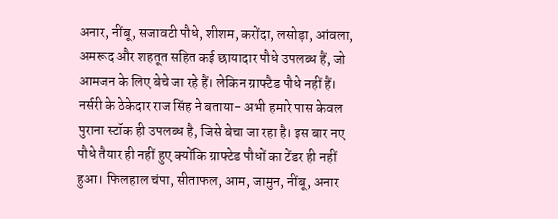अनार, नींबू, सजावटी पौधे, शीशम, करोंदा, लसोड़ा, आंवला, अमरूद और शहतूत सहित कई छायादार पौधे उपलब्ध हैं, जो आमजन के लिए बेचे जा रहे हैं। लेकिन ग्राफ्टैड पौधे नहीं हैं। नर्सरी के ठेकेदार राज सिंह ने बताया- अभी हमारे पास केवल पुराना स्टॉक ही उपलब्ध है, जिसे बेचा जा रहा है। इस बार नए पौधे तैयार ही नहीं हुए क्योंकि ग्राफ्टेड पौधों का टेंडर ही नहीं हुआ। फिलहाल चंपा, सीताफल, आम, जामुन, नींबू, अनार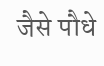जैसे पौधे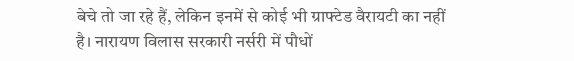बेचे तो जा रहे हैं, लेकिन इनमें से कोई भी ग्राफ्टेड वैरायटी का नहीं है। नारायण विलास सरकारी नर्सरी में पौधों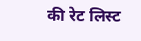की रेट लिस्ट